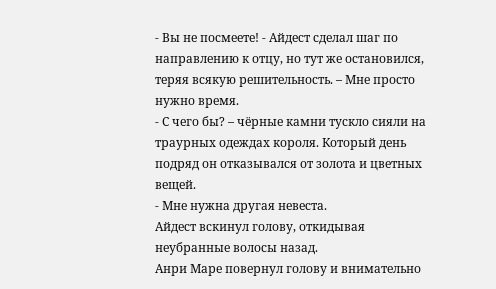- Вы не посмеете! - Айдест сделал шаг по направлению к отцу, но тут же остановился, теряя всякую решительность. – Мне просто нужно время.
- С чего бы? – чёрные камни тускло сияли на траурных одеждах короля. Который день подряд он отказывался от золота и цветных вещей.
- Мне нужна другая невеста.
Айдест вскинул голову, откидывая неубранные волосы назад.
Анри Маре повернул голову и внимательно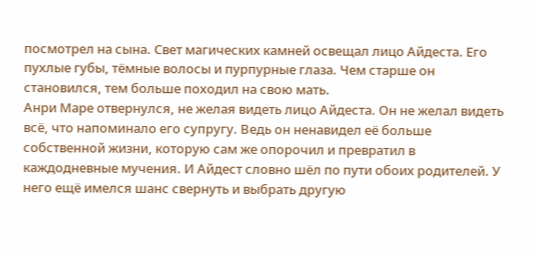посмотрел на сына. Свет магических камней освещал лицо Айдеста. Его пухлые губы, тёмные волосы и пурпурные глаза. Чем старше он становился, тем больше походил на свою мать.
Анри Маре отвернулся, не желая видеть лицо Айдеста. Он не желал видеть всё, что напоминало его супругу. Ведь он ненавидел её больше собственной жизни, которую сам же опорочил и превратил в каждодневные мучения. И Айдест словно шёл по пути обоих родителей. У него ещё имелся шанс свернуть и выбрать другую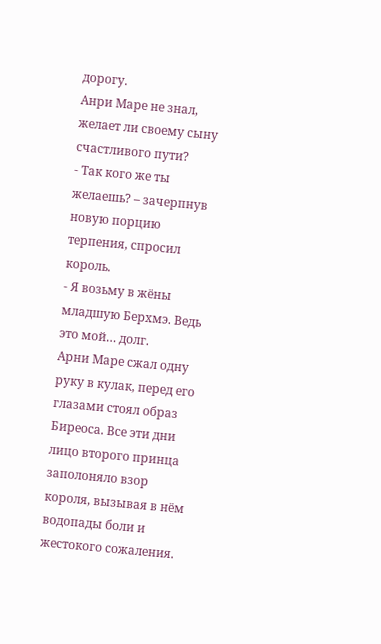дорогу.
Анри Маре не знал, желает ли своему сыну счастливого пути?
- Так кого же ты желаешь? – зачерпнув новую порцию терпения, спросил король.
- Я возьму в жёны младшую Берхмэ. Ведь это мой… долг.
Арни Маре сжал одну руку в кулак, перед его глазами стоял образ Биреоса. Все эти дни лицо второго принца заполоняло взор короля, вызывая в нём водопады боли и жестокого сожаления.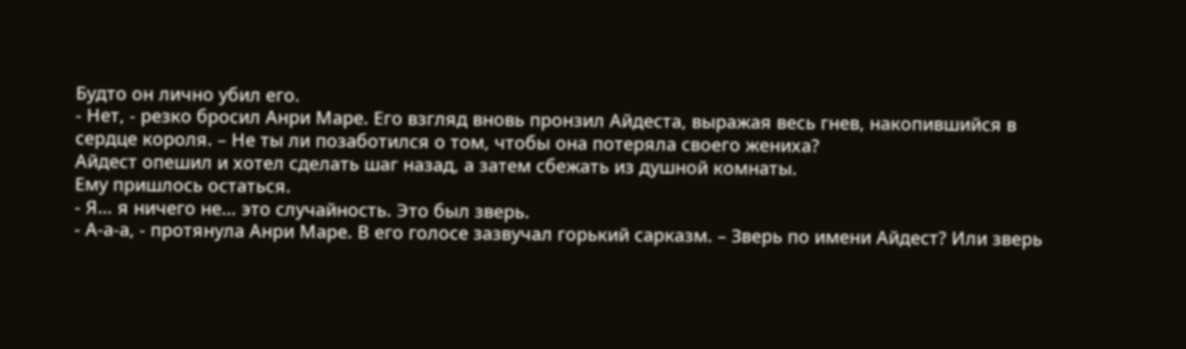Будто он лично убил его.
- Нет, - резко бросил Анри Маре. Его взгляд вновь пронзил Айдеста, выражая весь гнев, накопившийся в сердце короля. – Не ты ли позаботился о том, чтобы она потеряла своего жениха?
Айдест опешил и хотел сделать шаг назад, а затем сбежать из душной комнаты.
Ему пришлось остаться.
- Я… я ничего не… это случайность. Это был зверь.
- А-а-а, - протянула Анри Маре. В его голосе зазвучал горький сарказм. – Зверь по имени Айдест? Или зверь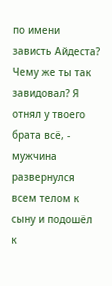по имени зависть Айдеста? Чему же ты так завидовал? Я отнял у твоего брата всё, - мужчина развернулся всем телом к сыну и подошёл к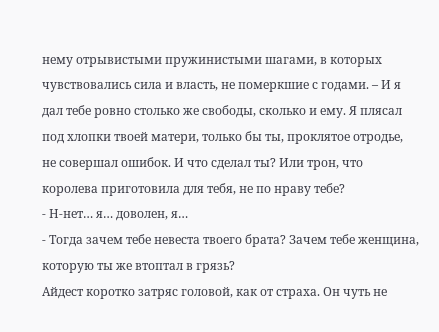нему отрывистыми пружинистыми шагами, в которых чувствовались сила и власть, не померкшие с годами. – И я дал тебе ровно столько же свободы, сколько и ему. Я плясал под хлопки твоей матери, только бы ты, проклятое отродье, не совершал ошибок. И что сделал ты? Или трон, что королева приготовила для тебя, не по нраву тебе?
- Н-нет… я… доволен, я…
- Тогда зачем тебе невеста твоего брата? Зачем тебе женщина, которую ты же втоптал в грязь?
Айдест коротко затряс головой, как от страха. Он чуть не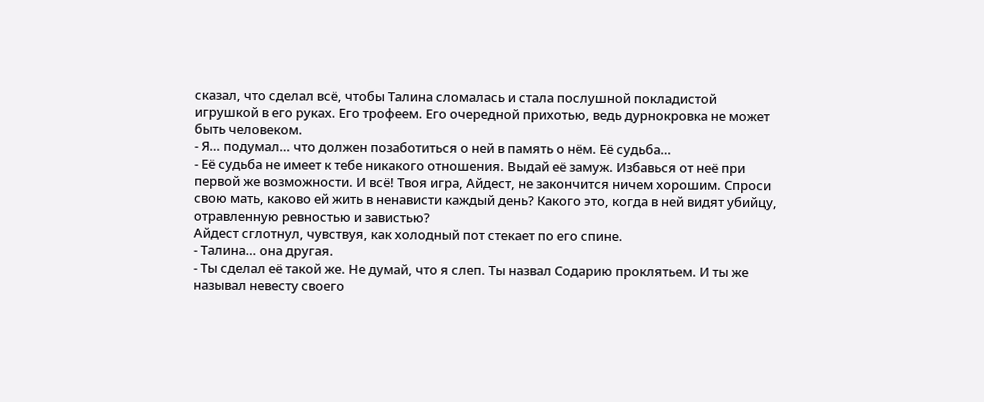сказал, что сделал всё, чтобы Талина сломалась и стала послушной покладистой игрушкой в его руках. Его трофеем. Его очередной прихотью, ведь дурнокровка не может быть человеком.
- Я… подумал… что должен позаботиться о ней в память о нём. Её судьба…
- Её судьба не имеет к тебе никакого отношения. Выдай её замуж. Избавься от неё при первой же возможности. И всё! Твоя игра, Айдест, не закончится ничем хорошим. Спроси свою мать, каково ей жить в ненависти каждый день? Какого это, когда в ней видят убийцу, отравленную ревностью и завистью?
Айдест сглотнул, чувствуя, как холодный пот стекает по его спине.
- Талина… она другая.
- Ты сделал её такой же. Не думай, что я слеп. Ты назвал Содарию проклятьем. И ты же называл невесту своего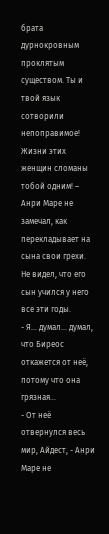брата дурнокровным проклятым существом. Ты и твой язык сотворили непоправимое! Жизни этих женщин сломаны тобой одним! – Анри Маре не замечал, как перекладывает на сына свои грехи. Не видел, что его сын учился у него все эти годы.
- Я… думал… думал, что Биреос откажется от неё, потому что она грязная…
- От неё отвернулся весь мир, Айдест, - Анри Маре не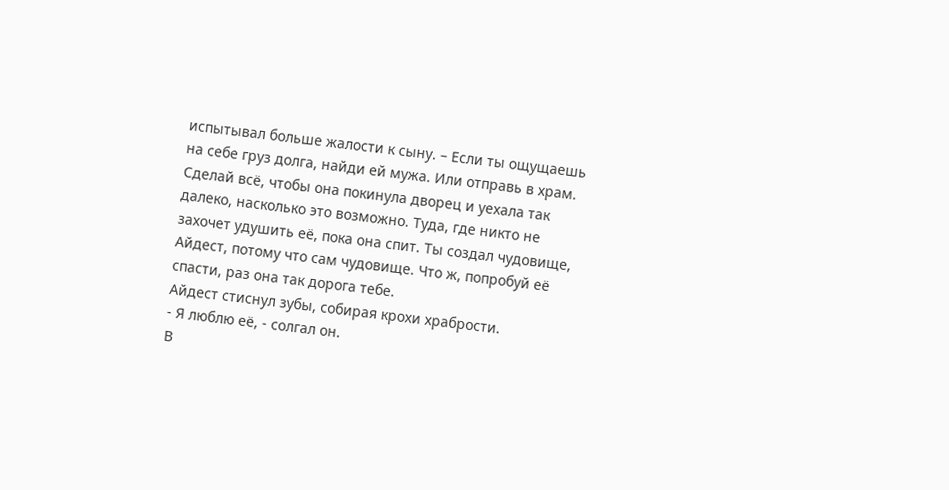испытывал больше жалости к сыну. – Если ты ощущаешь на себе груз долга, найди ей мужа. Или отправь в храм. Сделай всё, чтобы она покинула дворец и уехала так далеко, насколько это возможно. Туда, где никто не захочет удушить её, пока она спит. Ты создал чудовище, Айдест, потому что сам чудовище. Что ж, попробуй её спасти, раз она так дорога тебе.
Айдест стиснул зубы, собирая крохи храбрости.
- Я люблю её, - солгал он.
В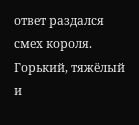ответ раздался смех короля. Горький, тяжёлый и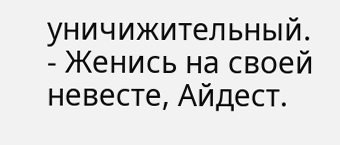уничижительный.
- Женись на своей невесте, Айдест.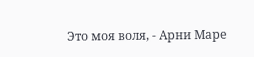Это моя воля, - Арни Маре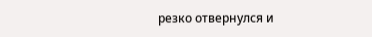резко отвернулся и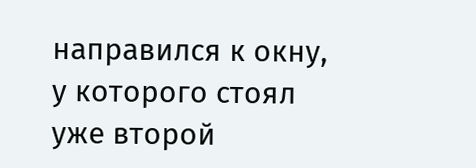направился к окну, у которого стоял уже второй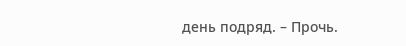день подряд. – Прочь.